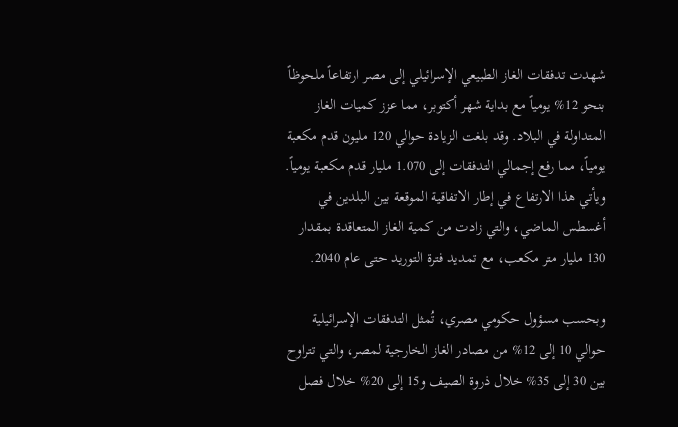شهدت تدفقات الغاز الطبيعي الإسرائيلي إلى مصر ارتفاعاً ملحوظاً بنحو 12% يومياً مع بداية شهر أكتوبر، مما عزز كميات الغاز المتداولة في البلاد. وقد بلغت الزيادة حوالي 120 مليون قدم مكعبة يومياً، مما رفع إجمالي التدفقات إلى 1.070 مليار قدم مكعبة يومياً. ويأتي هذا الارتفاع في إطار الاتفاقية الموقعة بين البلدين في أغسطس الماضي، والتي زادت من كمية الغاز المتعاقدة بمقدار 130 مليار متر مكعب، مع تمديد فترة التوريد حتى عام 2040.

وبحسب مسؤول حكومي مصري، تُمثل التدفقات الإسرائيلية حوالي 10 إلى 12% من مصادر الغاز الخارجية لمصر، والتي تتراوح بين 30 إلى 35% خلال ذروة الصيف و15 إلى 20% خلال فصل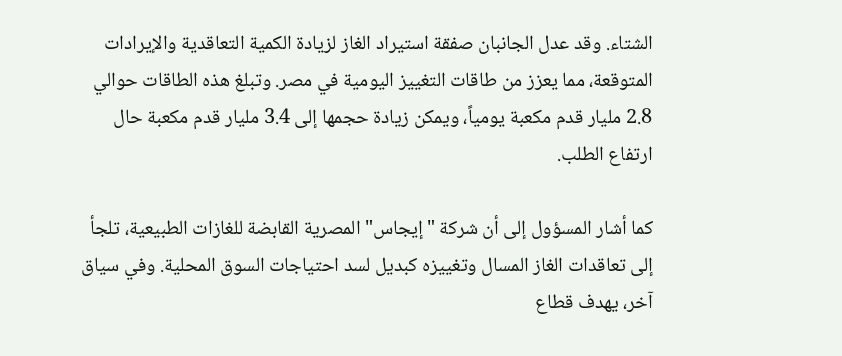الشتاء. وقد عدل الجانبان صفقة استيراد الغاز لزيادة الكمية التعاقدية والإيرادات المتوقعة، مما يعزز من طاقات التغييز اليومية في مصر. وتبلغ هذه الطاقات حوالي 2.8 مليار قدم مكعبة يومياً، ويمكن زيادة حجمها إلى 3.4 مليار قدم مكعبة حال ارتفاع الطلب.

كما أشار المسؤول إلى أن شركة "إيجاس" المصرية القابضة للغازات الطبيعية، تلجأ إلى تعاقدات الغاز المسال وتغييزه كبديل لسد احتياجات السوق المحلية. وفي سياق آخر، يهدف قطاع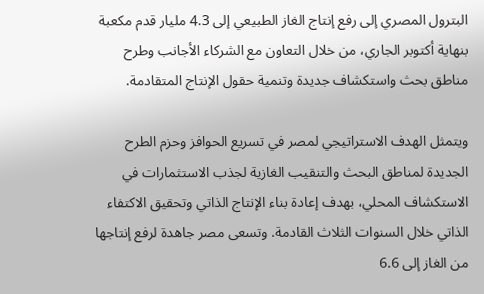البترول المصري إلى رفع إنتاج الغاز الطبيعي إلى 4.3 مليار قدم مكعبة بنهاية أكتوبر الجاري، من خلال التعاون مع الشركاء الأجانب وطرح مناطق بحث واستكشاف جديدة وتنمية حقول الإنتاج المتقادمة.

ويتمثل الهدف الاستراتيجي لمصر في تسريع الحوافز وحزم الطرح الجديدة لمناطق البحث والتنقيب الغازية لجذب الاستثمارات في الاستكشاف المحلي، بهدف إعادة بناء الإنتاج الذاتي وتحقيق الاكتفاء الذاتي خلال السنوات الثلاث القادمة. وتسعى مصر جاهدة لرفع إنتاجها من الغاز إلى 6.6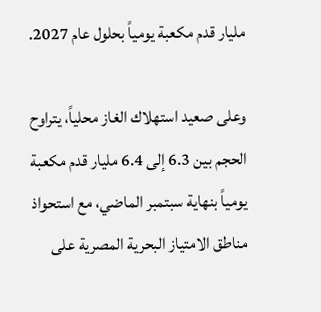مليار قدم مكعبة يومياً بحلول عام 2027.

وعلى صعيد استهلاك الغاز محلياً، يتراوح الحجم بين 6.3 إلى 6.4 مليار قدم مكعبة يومياً بنهاية سبتمبر الماضي، مع استحواذ مناطق الامتياز البحرية المصرية على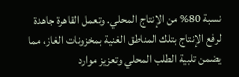نسبة 80% من الإنتاج المحلي. وتعمل القاهرة جاهدة لرفع الإنتاج بتلك المناطق الغنية بمخزونات الغاز، مما يضمن تلبية الطلب المحلي وتعزيز موارد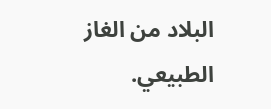البلاد من الغاز الطبيعي.